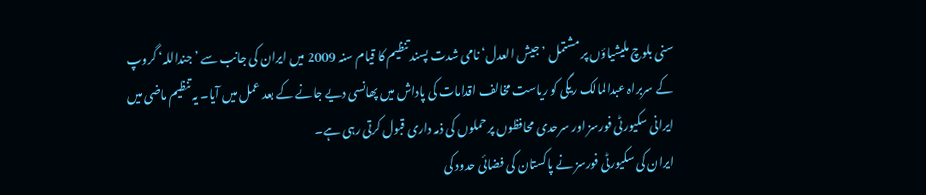سنی بلوچ ملیشیاؤں پر مشتمل ’جیش العدل‘ نامی شدت پسند تنظیم کا قیام سنہ 2009 میں ایران کی جانب سے ’جنداللہ‘ گروپ کے سربراہ عبدالمالک ریگی کو ریاست مخالف اقدامات کی پاداش میں پھانسی دیے جانے کے بعد عمل میں آیا۔ یہ تنظیم ماضی میں ایرانی سکیورٹی فورسز اور سرحدی محافظوں پر حملوں کی ذمہ داری قبول کرتی رہی ہے۔
ایران کی سکیورٹی فورسز نے پاکستان کی فضائی حدود کی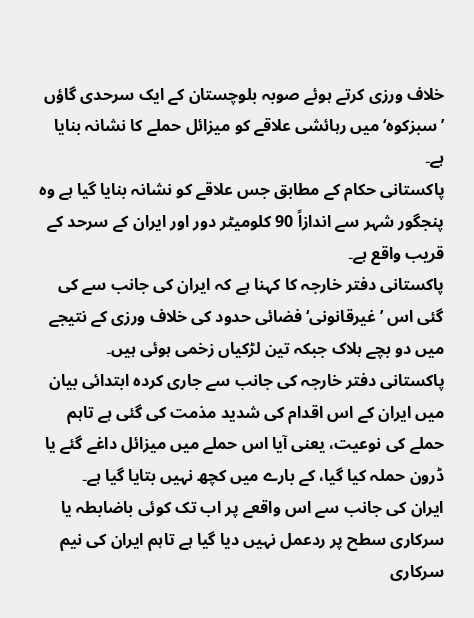خلاف ورزی کرتے ہوئے صوبہ بلوچستان کے ایک سرحدی گاؤں ’سبزکوہ‘ میں رہائشی علاقے کو میزائل حملے کا نشانہ بنایا ہے۔
پاکستانی حکام کے مطابق جس علاقے کو نشانہ بنایا گیا ہے وہ پنجگور شہر سے اندازاً 90 کلومیٹر دور اور ایران کے سرحد کے قریب واقع ہے۔
پاکستانی دفتر خارجہ کا کہنا ہے کہ ایران کی جانب سے کی گئی اس ’غیرقانونی‘ فضائی حدود کی خلاف ورزی کے نتیجے میں دو بچے ہلاک جبکہ تین لڑکیاں زخمی ہوئی ہیں۔
پاکستانی دفتر خارجہ کی جانب سے جاری کردہ ابتدائی بیان میں ایران کے اس اقدام کی شدید مذمت کی گئی ہے تاہم حملے کی نوعیت، یعنی آیا اس حملے میں میزائل داغے گئے یا ڈرون حملہ کیا گیا، کے بارے میں کچھ نہیں بتایا گیا ہے۔
ایران کی جانب سے اس واقعے پر اب تک کوئی باضابطہ یا سرکاری سطح پر ردعمل نہیں دیا گیا ہے تاہم ایران کی نیم سرکاری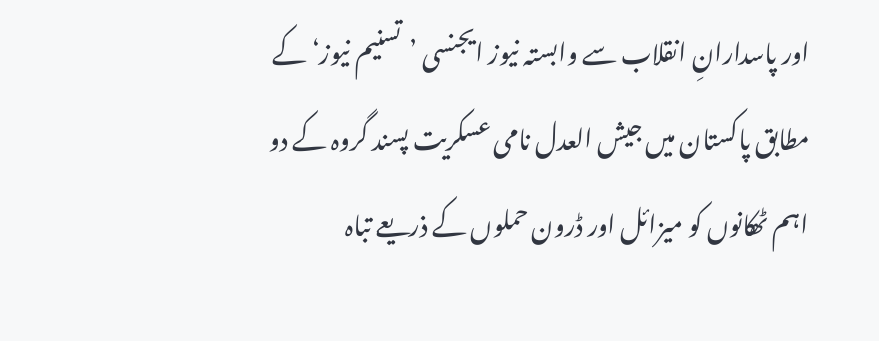اور پاسدارانِ انقلاب سے وابستہ نیوز ایجنسی ’تسنیم نیوز‘ کے مطابق پاکستان میں جیش العدل نامی عسکریت پسند گروہ کے دو اہم ٹھکانوں کو میزائل اور ڈرون حملوں کے ذریعے تباہ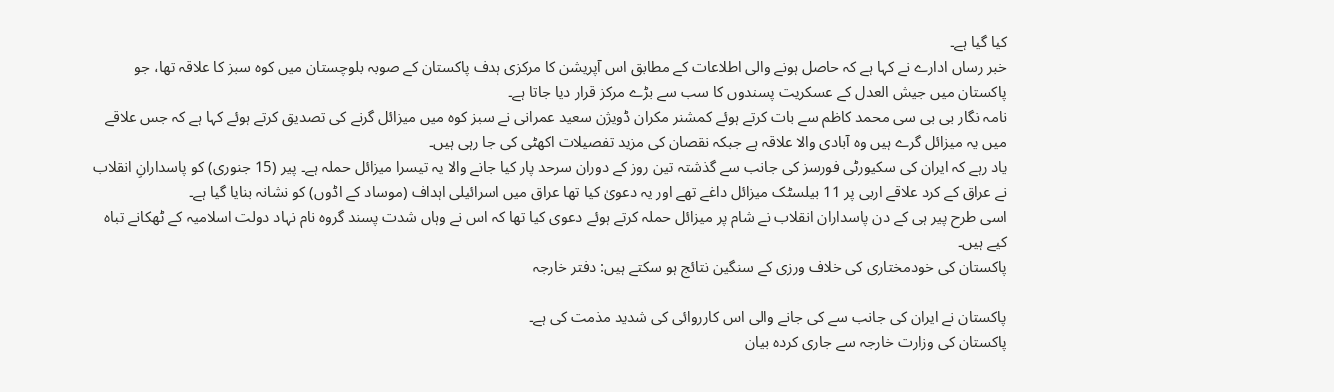کیا گیا ہے۔
خبر رساں ادارے نے کہا ہے کہ حاصل ہونے والی اطلاعات کے مطابق اس آپریشن کا مرکزی ہدف پاکستان کے صوبہ بلوچستان میں کوہ سبز کا علاقہ تھا، جو پاکستان میں جیش العدل کے عسکریت پسندوں کا سب سے بڑے مرکز قرار دیا جاتا ہے۔
نامہ نگار بی بی سی محمد کاظم سے بات کرتے ہوئے کمشنر مکران ڈویژن سعید عمرانی نے سبز کوہ میں میزائل گرنے کی تصدیق کرتے ہوئے کہا ہے کہ جس علاقے میں یہ میزائل گرے ہیں وہ آبادی والا علاقہ ہے جبکہ نقصان کی مزید تفصیلات اکھٹی کی جا رہی ہیں۔
یاد رہے کہ ایران کی سکیورٹی فورسز کی جانب سے گذشتہ تین روز کے دوران سرحد پار کیا جانے والا یہ تیسرا میزائل حملہ ہے۔ پیر (15 جنوری) کو پاسدارانِ انقلاب نے عراق کے کرد علاقے اربی پر 11 بیلسٹک میزائل داغے تھے اور یہ دعویٰ کیا تھا عراق میں اسرائیلی اہداف (موساد کے اڈوں) کو نشانہ بنایا گیا ہے۔
اسی طرح پیر ہی کے دن پاسداران انقلاب نے شام پر میزائل حملہ کرتے ہوئے دعوی کیا تھا کہ اس نے وہاں شدت پسند گروہ نام نہاد دولت اسلامیہ کے ٹھکانے تباہ کیے ہیں۔
پاکستان کی خودمختاری کی خلاف ورزی کے سنگین نتائج ہو سکتے ہیں: دفتر خارجہ

پاکستان نے ایران کی جانب سے کی جانے والی اس کارروائی کی شدید مذمت کی ہے۔
پاکستان کی وزارت خارجہ سے جاری کردہ بیان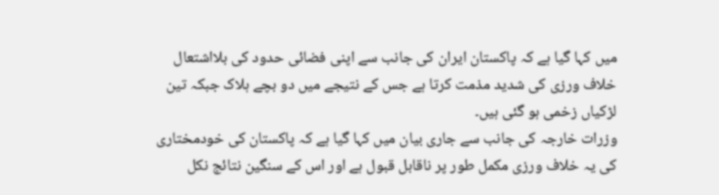میں کہا گیا ہے کہ پاکستان ایران کی جانب سے اپنی فضائی حدود کی بلااشتعال خلاف ورزی کی شدید مذمت کرتا ہے جس کے نتیجے میں دو بچے ہلاک جبکہ تین لڑکیاں زخمی ہو گئی ہیں۔
وزرات خارجہ کی جانب سے جاری بیان میں کہا گیا ہے کہ پاکستان کی خودمختاری کی یہ خلاف ورزی مکمل طور پر ناقابل قبول ہے اور اس کے سنگین نتائج نکل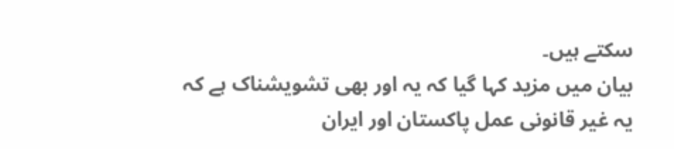سکتے ہیں۔
بیان میں مزید کہا گیا کہ یہ اور بھی تشویشناک ہے کہ یہ غیر قانونی عمل پاکستان اور ایران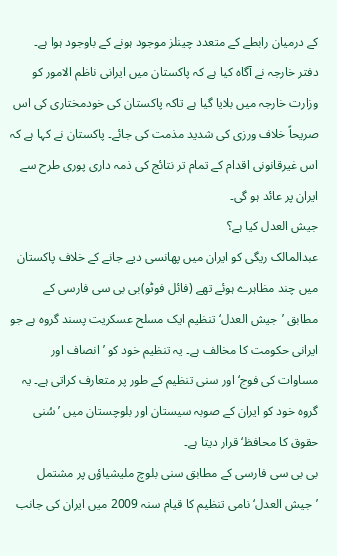کے درمیان رابطے کے متعدد چینلز موجود ہونے کے باوجود ہوا ہے۔
دفتر خارجہ نے آگاہ کیا ہے کہ پاکستان میں ایرانی ناظم الامور کو وزارت خارجہ میں بلایا گیا ہے تاکہ پاکستان کی خودمختاری کی اس صریحاً خلاف ورزی کی شدید مذمت کی جائے۔ پاکستان نے کہا ہے کہ اس غیرقانونی اقدام کے تمام تر نتائج کی ذمہ داری پوری طرح سے ایران پر عائد ہو گی۔
جیش العدل کیا ہے؟
عبدالمالک ریگی کو ایران میں پھانسی دیے جانے کے خلاف پاکستان میں چند مظاہرے ہوئے تھے (فائل فوٹو)بی بی سی فارسی کے مطابق ’جیش العدل‘ تنظیم ایک مسلح عسکریت پسند گروہ ہے جو ایرانی حکومت کا مخالف ہے۔ یہ تنظیم خود کو ’انصاف اور مساوات کی فوج‘ اور سنی تنظیم کے طور پر متعارف کراتی ہے۔ یہ گروہ خود کو ایران کے صوبہ سیستان اور بلوچستان میں ’سُنی حقوق کا محافظ‘ قرار دیتا ہے۔
بی بی سی فارسی کے مطابق سنی بلوچ ملیشیاؤں پر مشتمل ’جیش العدل‘ نامی تنظیم کا قیام سنہ 2009 میں ایران کی جانب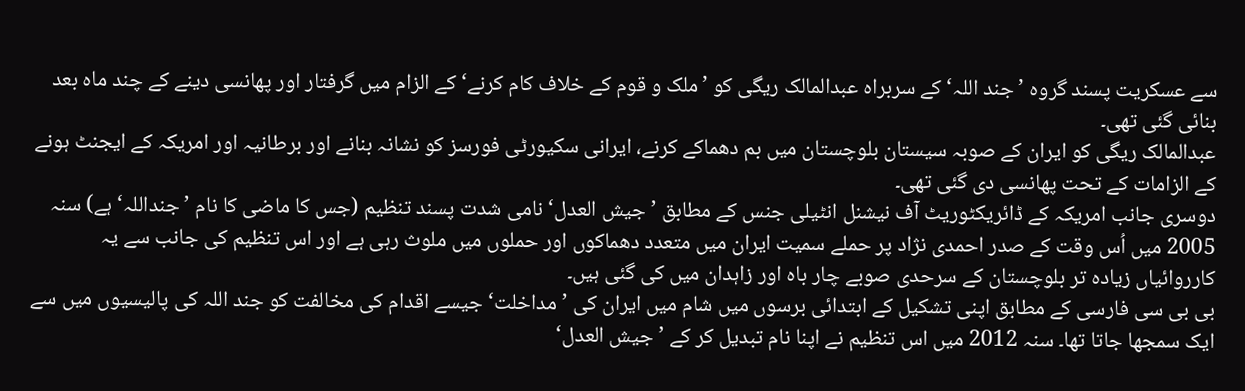سے عسکریت پسند گروہ ’جند اللہ‘ کے سربراہ عبدالمالک ریگی کو ’ملک و قوم کے خلاف کام کرنے‘ کے الزام میں گرفتار اور پھانسی دینے کے چند ماہ بعد بنائی گئی تھی۔
عبدالمالک ریگی کو ایران کے صوبہ سیستان بلوچستان میں بم دھماکے کرنے، ایرانی سکیورٹی فورسز کو نشانہ بنانے اور برطانیہ اور امریکہ کے ایجنٹ ہونے کے الزامات کے تحت پھانسی دی گئی تھی۔
دوسری جانب امریکہ کے ڈائریکٹوریٹ آف نیشنل انٹیلی جنس کے مطابق ’جیش العدل‘ نامی شدت پسند تنظیم (جس کا ماضی کا نام ’جنداللہ‘ ہے) سنہ 2005 میں اُس وقت کے صدر احمدی نژاد پر حملے سمیت ایران میں متعدد دھماکوں اور حملوں میں ملوث رہی ہے اور اس تنظیم کی جانب سے یہ کارروائیاں زیادہ تر بلوچستان کے سرحدی صوبے چار باہ اور زاہدان میں کی گئی ہیں۔
بی بی سی فارسی کے مطابق اپنی تشکیل کے ابتدائی برسوں میں شام میں ایران کی ’مداخلت‘ جیسے اقدام کی مخالفت کو جند اللہ کی پالیسیوں میں سے ایک سمجھا جاتا تھا۔ سنہ 2012 میں اس تنظیم نے اپنا نام تبدیل کر کے ’جیش العدل‘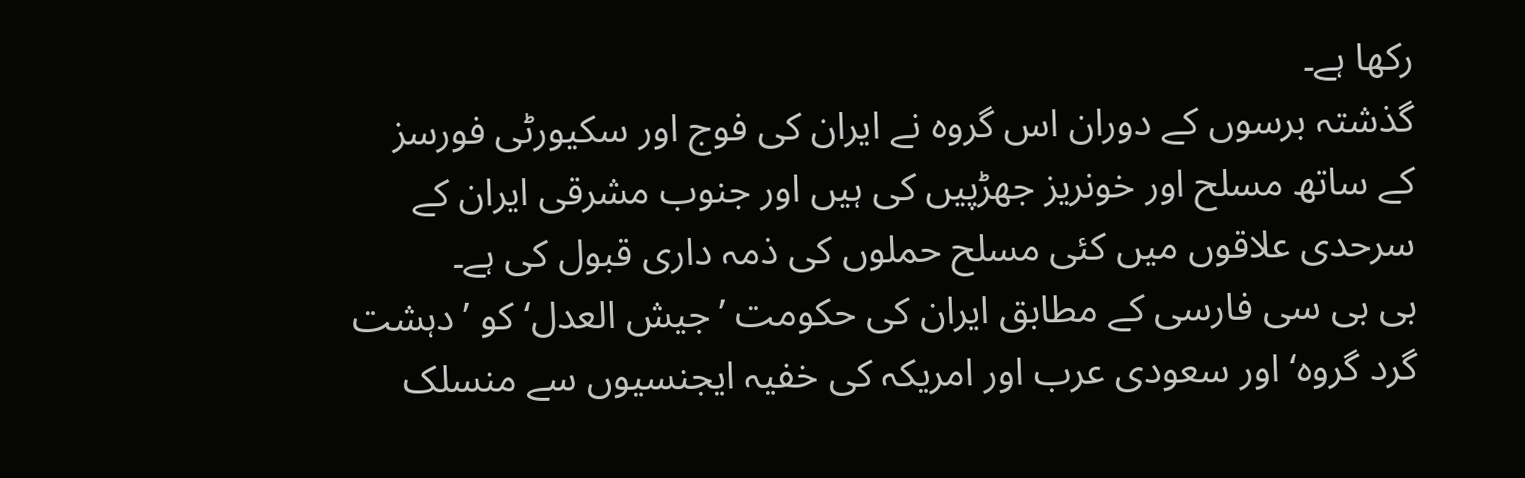رکھا ہے۔
گذشتہ برسوں کے دوران اس گروہ نے ایران کی فوج اور سکیورٹی فورسز کے ساتھ مسلح اور خونریز جھڑپیں کی ہیں اور جنوب مشرقی ایران کے سرحدی علاقوں میں کئی مسلح حملوں کی ذمہ داری قبول کی ہے۔
بی بی سی فارسی کے مطابق ایران کی حکومت ’جیش العدل‘ کو ’دہشت گرد گروہ‘ اور سعودی عرب اور امریکہ کی خفیہ ایجنسیوں سے منسلک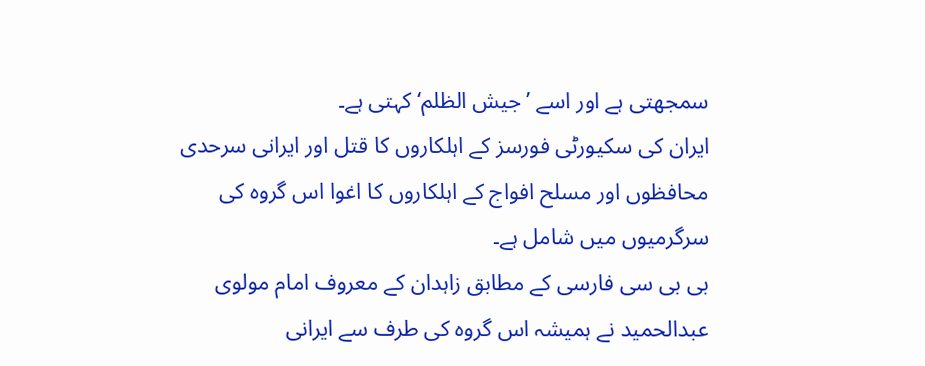سمجھتی ہے اور اسے ’جیش الظلم‘ کہتی ہے۔
ایران کی سکیورٹی فورسز کے اہلکاروں کا قتل اور ایرانی سرحدی محافظوں اور مسلح افواج کے اہلکاروں کا اغوا اس گروہ کی سرگرمیوں میں شامل ہے۔
بی بی سی فارسی کے مطابق زاہدان کے معروف امام مولوی عبدالحمید نے ہمیشہ اس گروہ کی طرف سے ایرانی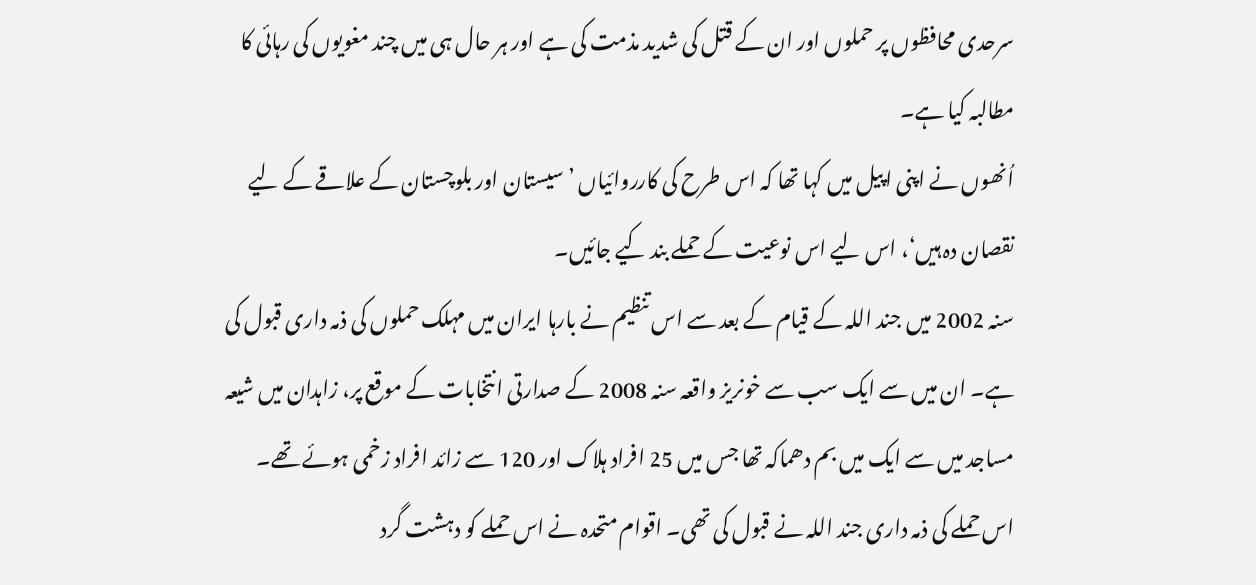سرحدی محافظوں پر حملوں اور ان کے قتل کی شدید مذمت کی ہے اور ہر حال ہی میں چند مغویوں کی رہائی کا مطالبہ کیا ہے۔
اُنھوں نے اپنی اپیل میں کہا تھا کہ اس طرح کی کارروائیاں ’سیستان اور بلوچستان کے علاقے کے لیے نقصان دہ ہیں‘، اس لیے اس نوعیت کے حملے بند کیے جائیں۔
سنہ 2002 میں جند اللہ کے قیام کے بعد سے اس تنظیم نے بارہا ایران میں مہلک حملوں کی ذمہ داری قبول کی ہے۔ ان میں سے ایک سب سے خونریز واقعہ سنہ 2008 کے صدارتی انتخابات کے موقع پر، زاہدان میں شیعہ مساجد میں سے ایک میں بم دھماکہ تھا جس میں 25 افراد ہلاک اور 120 سے زائد افراد زخمی ہوئے تھے۔
اس حملے کی ذمہ داری جند اللہ نے قبول کی تھی۔ اقوام متحدہ نے اس حملے کو دہشت گرد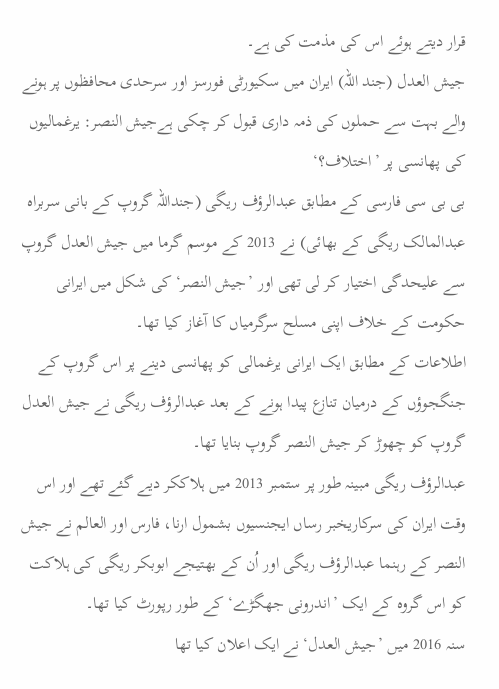قرار دیتے ہوئے اس کی مذمت کی ہے۔
جیش العدل (جند اللہ) ایران میں سکیورٹی فورسز اور سرحدی محافظوں پر ہونے والے بہت سے حملوں کی ذمہ داری قبول کر چکی ہےجیش النصر: یرغمالیوں کی پھانسی پر ’اختلاف؟‘
بی بی سی فارسی کے مطابق عبدالرؤف ریگی (جنداللہ گروپ کے بانی سربراہ عبدالمالک ریگی کے بھائی) نے 2013 کے موسم گرما میں جیش العدل گروپ سے علیحدگی اختیار کر لی تھی اور ’جیش النصر‘ کی شکل میں ایرانی حکومت کے خلاف اپنی مسلح سرگرمیاں کا آغاز کیا تھا۔
اطلاعات کے مطابق ایک ایرانی یرغمالی کو پھانسی دینے پر اس گروپ کے جنگجوؤں کے درمیان تنازع پیدا ہونے کے بعد عبدالرؤف ریگی نے جیش العدل گروپ کو چھوڑ کر جیش النصر گروپ بنایا تھا۔
عبدالرؤف ریگی مبینہ طور پر ستمبر 2013 میں ہلاککر دیے گئے تھے اور اس وقت ایران کی سرکاریخبر رساں ایجنسیوں بشمول ارنا، فارس اور العالم نے جیش النصر کے رہنما عبدالرؤف ریگی اور اُن کے بھتیجے ابوبکر ریگی کی ہلاکت کو اس گروہ کے ایک ’اندرونی جھگڑے‘ کے طور رپورٹ کیا تھا۔
سنہ 2016 میں ’جیش العدل‘ نے ایک اعلان کیا تھا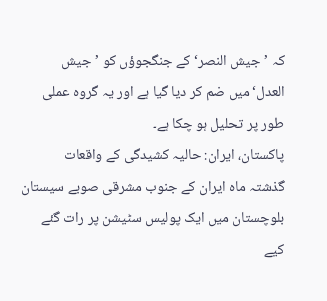کہ ’جیش النصر‘ کے جنگجوؤں کو ’جیش العدل‘میں ضم کر دیا گیا ہے اور یہ گروہ عملی طور پر تحلیل ہو چکا ہے۔
پاکستان، ایران: حالیہ کشیدگی کے واقعات
گذشتہ ماہ ایران کے جنوب مشرقی صوبے سیستان بلوچستان میں ایک پولیس سٹیشن پر رات گئے کیے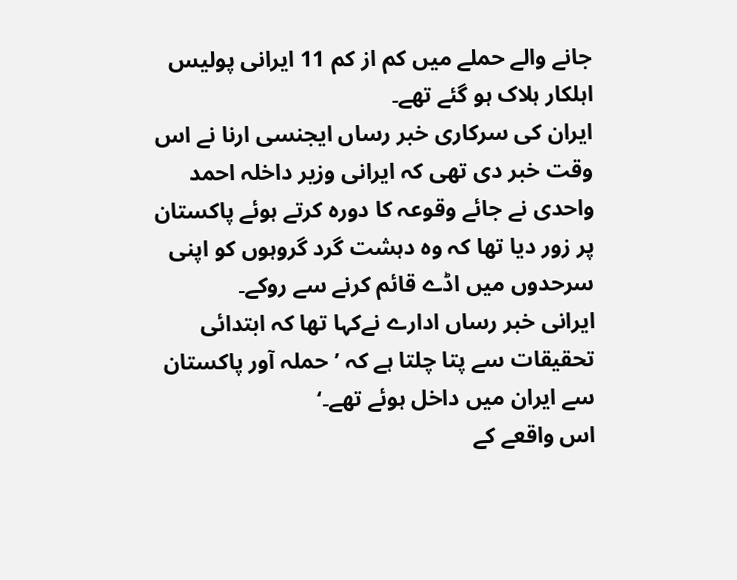جانے والے حملے میں کم از کم 11 ایرانی پولیس اہلکار ہلاک ہو گئے تھے۔
ایران کی سرکاری خبر رساں ایجنسی ارنا نے اس وقت خبر دی تھی کہ ایرانی وزیر داخلہ احمد واحدی نے جائے وقوعہ کا دورہ کرتے ہوئے پاکستان پر زور دیا تھا کہ وہ دہشت گرد گروہوں کو اپنی سرحدوں میں اڈے قائم کرنے سے روکے۔
ایرانی خبر رساں ادارے نےکہا تھا کہ ابتدائی تحقیقات سے پتا چلتا ہے کہ ’حملہ آور پاکستان سے ایران میں داخل ہوئے تھے۔‘
اس واقعے کے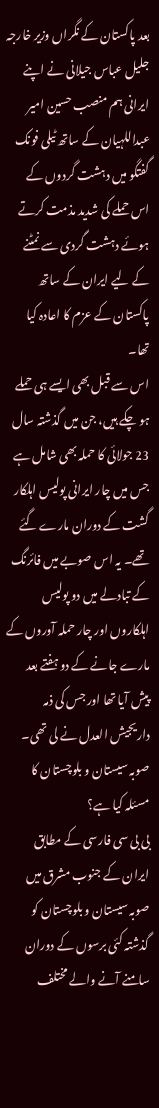بعد پاکستان کے نگراں وزیر خارجہ جلیل عباس جیلانی نے اپنے ایرانی ہم منصب حسین امیر عبداللہیان کے ساتھ ٹیلی فونک گفتگو میں دہشت گردوں کے اس حملے کی شدید مذمت کرتے ہوئے دہشت گردی سے نمٹنے کے لیے ایران کے ساتھ پاکستان کے عزم کا اعادہ کیا تھا۔
اس سے قبل بھی ایسے ہی حملے ہو چکے ہیں، جن میں گذشتہ سال 23 جولائی کا حملہ بھی شامل ہے جس میں چار ایرانی پولیس اہلکار گشت کے دوران مارے گئے تھے۔ یہ اس صوبے میں فائرنگ کے تبادلے میں دو پولیس اہلکاروں اور چار حملہ آوروں کے مارے جانے کے دو ہفتے بعد پیش آیا تھا اور جس کی ذمہ داریجیش العدل نے لی تھی۔
صوبہ سیستان و بلوچستان کا مسئلہ کیا ہے؟
بی بی سی فارسی کے مطابق ایران کے جنوب مشرق میں صوبہ سیستان و بلوچستان کو گذشتہ کئی برسوں کے دوران سامنے آنے والے مختلف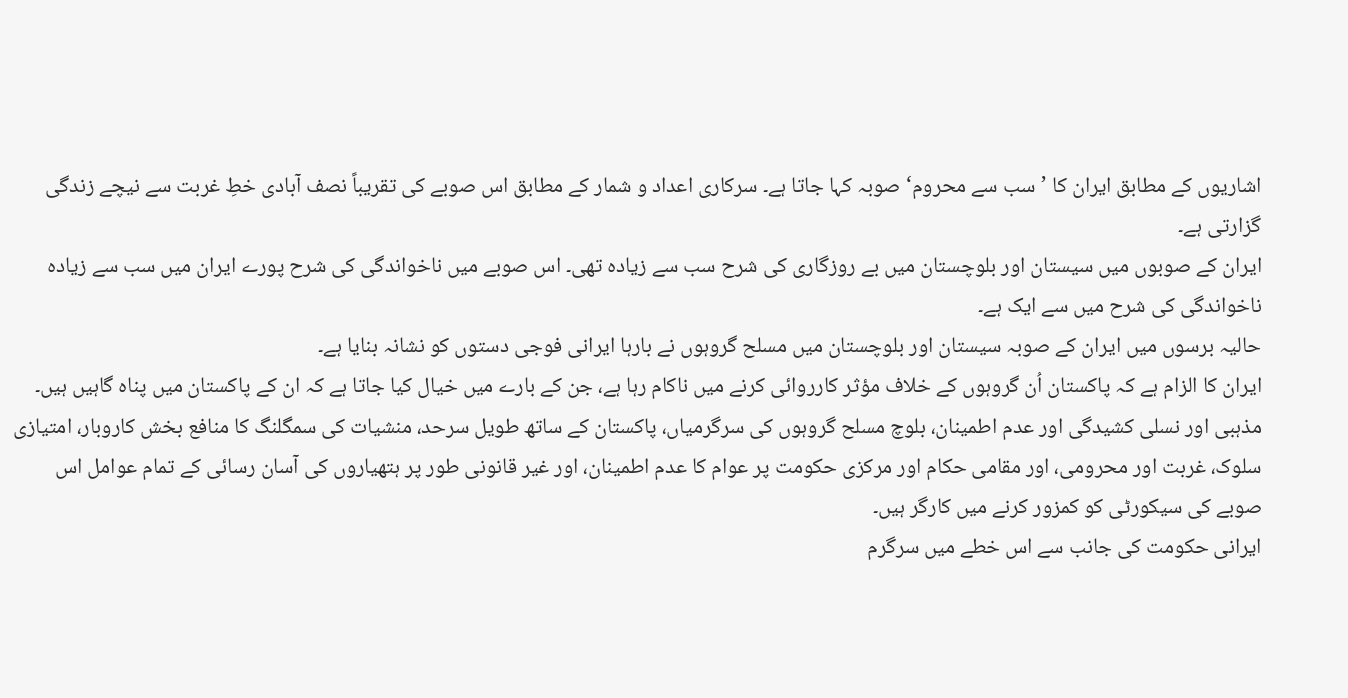اشاریوں کے مطابق ایران کا ’سب سے محروم‘ صوبہ کہا جاتا ہے۔ سرکاری اعداد و شمار کے مطابق اس صوبے کی تقریباً نصف آبادی خطِ غربت سے نیچے زندگی گزارتی ہے۔
ایران کے صوبوں میں سیستان اور بلوچستان میں بے روزگاری کی شرح سب سے زیادہ تھی۔ اس صوبے میں ناخواندگی کی شرح پورے ایران میں سب سے زیادہ ناخواندگی کی شرح میں سے ایک ہے۔
حالیہ برسوں میں ایران کے صوبہ سیستان اور بلوچستان میں مسلح گروہوں نے بارہا ایرانی فوجی دستوں کو نشانہ بنایا ہے۔
ایران کا الزام ہے کہ پاکستان اُن گروہوں کے خلاف مؤثر کارروائی کرنے میں ناکام رہا ہے، جن کے بارے میں خیال کیا جاتا ہے کہ ان کے پاکستان میں پناہ گاہیں ہیں۔
مذہبی اور نسلی کشیدگی اور عدم اطمینان، بلوچ مسلح گروہوں کی سرگرمیاں، پاکستان کے ساتھ طویل سرحد، منشیات کی سمگلنگ کا منافع بخش کاروبار، امتیازی سلوک، غربت اور محرومی، اور مقامی حکام اور مرکزی حکومت پر عوام کا عدم اطمینان، اور غیر قانونی طور پر ہتھیاروں کی آسان رسائی کے تمام عوامل اس صوبے کی سیکورٹی کو کمزور کرنے میں کارگر ہیں۔
ایرانی حکومت کی جانب سے اس خطے میں سرگرم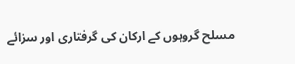مسلح گروہوں کے ارکان کی گرفتاری اور سزائے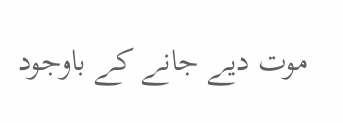موت دیے جانے کے باوجود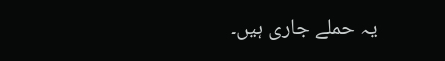یہ حملے جاری ہیں۔